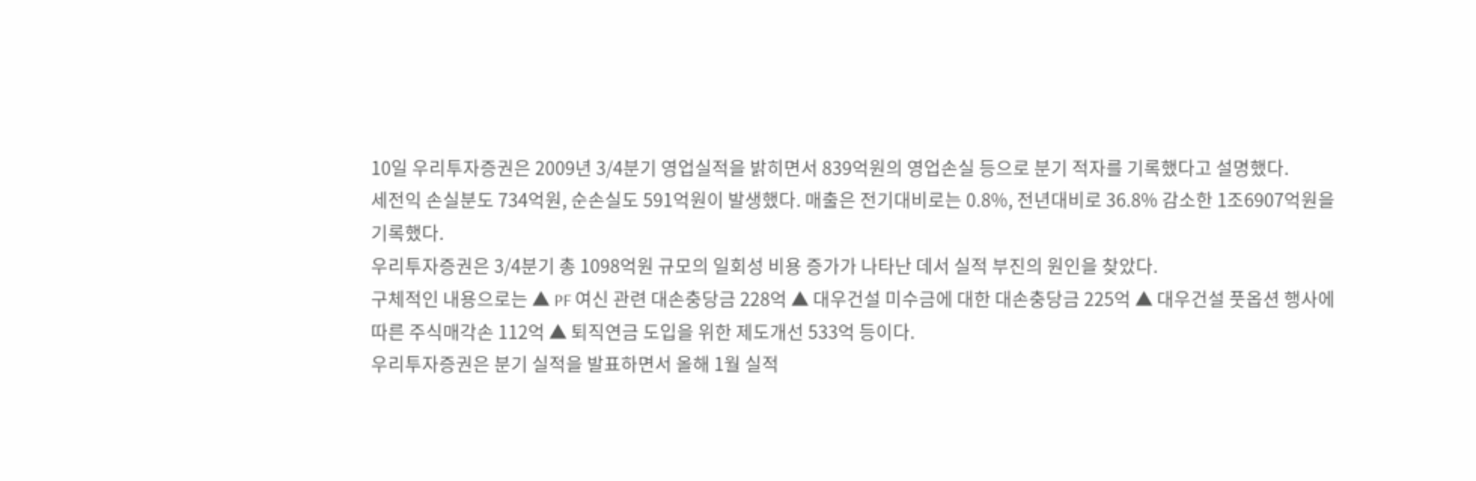10일 우리투자증권은 2009년 3/4분기 영업실적을 밝히면서 839억원의 영업손실 등으로 분기 적자를 기록했다고 설명했다.
세전익 손실분도 734억원, 순손실도 591억원이 발생했다. 매출은 전기대비로는 0.8%, 전년대비로 36.8% 감소한 1조6907억원을 기록했다.
우리투자증권은 3/4분기 총 1098억원 규모의 일회성 비용 증가가 나타난 데서 실적 부진의 원인을 찾았다.
구체적인 내용으로는 ▲ PF 여신 관련 대손충당금 228억 ▲ 대우건설 미수금에 대한 대손충당금 225억 ▲ 대우건설 풋옵션 행사에 따른 주식매각손 112억 ▲ 퇴직연금 도입을 위한 제도개선 533억 등이다.
우리투자증권은 분기 실적을 발표하면서 올해 1월 실적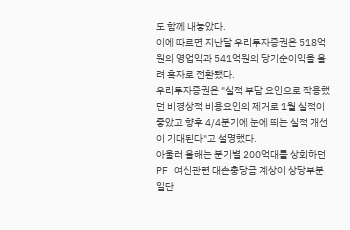도 함께 내놓았다.
이에 따르면 지난달 우리투자증권은 518억원의 영업익과 541억원의 당기순이익을 올려 흑자로 전환됐다.
우리투자증권은 "실적 부담 요인으로 작용했던 비경상적 비용요인의 제거로 1월 실적이 좋았고 향후 4/4분기에 눈에 띄는 실적 개선이 기대된다"고 설명했다.
아울러 올해는 분기별 200억대를 상회하던 PF 여신관련 대손충당금 계상이 상당부분 일단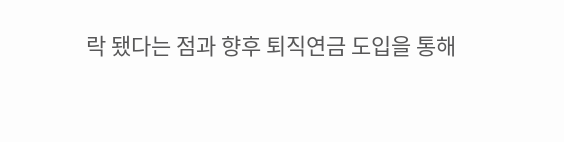락 됐다는 점과 향후 퇴직연금 도입을 통해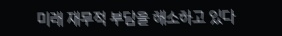미래 재무적 부담을 해소하고 있다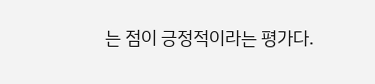는 점이 긍정적이라는 평가다.